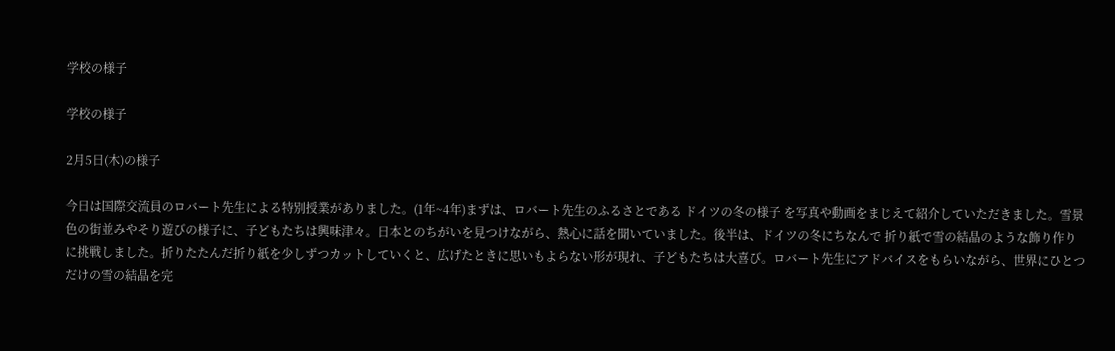学校の様子

学校の様子

2月5日(木)の様子

今日は国際交流員のロバート先生による特別授業がありました。(1年~4年)まずは、ロバート先生のふるさとである ドイツの冬の様子 を写真や動画をまじえて紹介していただきました。雪景色の街並みやそり遊びの様子に、子どもたちは興味津々。日本とのちがいを見つけながら、熱心に話を聞いていました。後半は、ドイツの冬にちなんで 折り紙で雪の結晶のような飾り作り に挑戦しました。折りたたんだ折り紙を少しずつカットしていくと、広げたときに思いもよらない形が現れ、子どもたちは大喜び。ロバート先生にアドバイスをもらいながら、世界にひとつだけの雪の結晶を完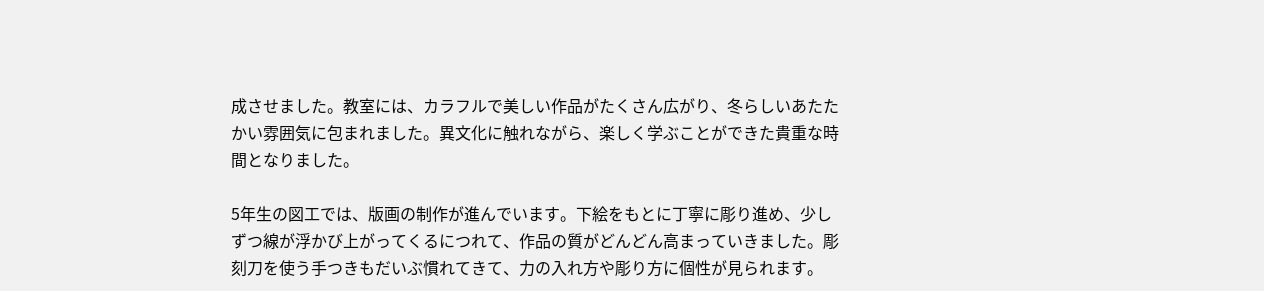成させました。教室には、カラフルで美しい作品がたくさん広がり、冬らしいあたたかい雰囲気に包まれました。異文化に触れながら、楽しく学ぶことができた貴重な時間となりました。

5年生の図工では、版画の制作が進んでいます。下絵をもとに丁寧に彫り進め、少しずつ線が浮かび上がってくるにつれて、作品の質がどんどん高まっていきました。彫刻刀を使う手つきもだいぶ慣れてきて、力の入れ方や彫り方に個性が見られます。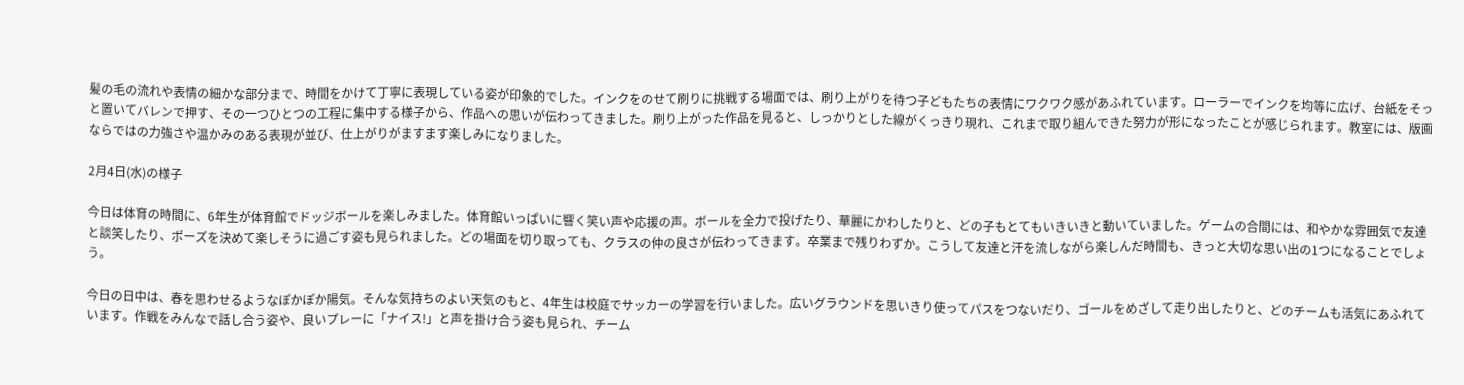髪の毛の流れや表情の細かな部分まで、時間をかけて丁寧に表現している姿が印象的でした。インクをのせて刷りに挑戦する場面では、刷り上がりを待つ子どもたちの表情にワクワク感があふれています。ローラーでインクを均等に広げ、台紙をそっと置いてバレンで押す、その一つひとつの工程に集中する様子から、作品への思いが伝わってきました。刷り上がった作品を見ると、しっかりとした線がくっきり現れ、これまで取り組んできた努力が形になったことが感じられます。教室には、版画ならではの力強さや温かみのある表現が並び、仕上がりがますます楽しみになりました。

2月4日(水)の様子

今日は体育の時間に、6年生が体育館でドッジボールを楽しみました。体育館いっぱいに響く笑い声や応援の声。ボールを全力で投げたり、華麗にかわしたりと、どの子もとてもいきいきと動いていました。ゲームの合間には、和やかな雰囲気で友達と談笑したり、ポーズを決めて楽しそうに過ごす姿も見られました。どの場面を切り取っても、クラスの仲の良さが伝わってきます。卒業まで残りわずか。こうして友達と汗を流しながら楽しんだ時間も、きっと大切な思い出の1つになることでしょう。

今日の日中は、春を思わせるようなぽかぽか陽気。そんな気持ちのよい天気のもと、4年生は校庭でサッカーの学習を行いました。広いグラウンドを思いきり使ってパスをつないだり、ゴールをめざして走り出したりと、どのチームも活気にあふれています。作戦をみんなで話し合う姿や、良いプレーに「ナイス!」と声を掛け合う姿も見られ、チーム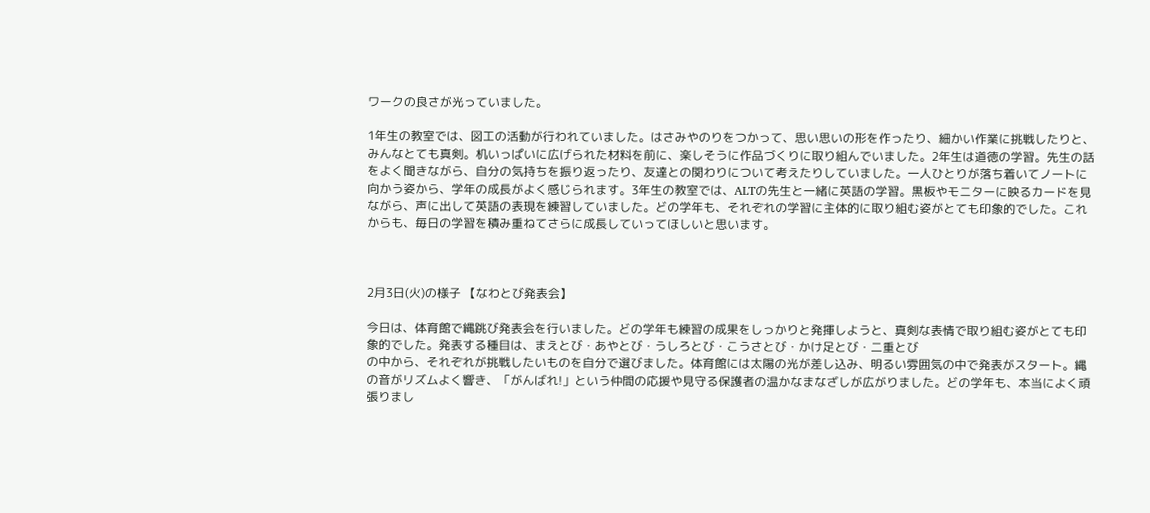ワークの良さが光っていました。

1年生の教室では、図工の活動が行われていました。はさみやのりをつかって、思い思いの形を作ったり、細かい作業に挑戦したりと、みんなとても真剣。机いっぱいに広げられた材料を前に、楽しそうに作品づくりに取り組んでいました。2年生は道徳の学習。先生の話をよく聞きながら、自分の気持ちを振り返ったり、友達との関わりについて考えたりしていました。一人ひとりが落ち着いてノートに向かう姿から、学年の成長がよく感じられます。3年生の教室では、ALTの先生と一緒に英語の学習。黒板やモニターに映るカードを見ながら、声に出して英語の表現を練習していました。どの学年も、それぞれの学習に主体的に取り組む姿がとても印象的でした。これからも、毎日の学習を積み重ねてさらに成長していってほしいと思います。



2月3日(火)の様子 【なわとび発表会】

今日は、体育館で縄跳び発表会を行いました。どの学年も練習の成果をしっかりと発揮しようと、真剣な表情で取り組む姿がとても印象的でした。発表する種目は、まえとび・あやとび・うしろとび・こうさとび・かけ足とび・二重とび
の中から、それぞれが挑戦したいものを自分で選びました。体育館には太陽の光が差し込み、明るい雰囲気の中で発表がスタート。縄の音がリズムよく響き、「がんばれ!」という仲間の応援や見守る保護者の温かなまなざしが広がりました。どの学年も、本当によく頑張りまし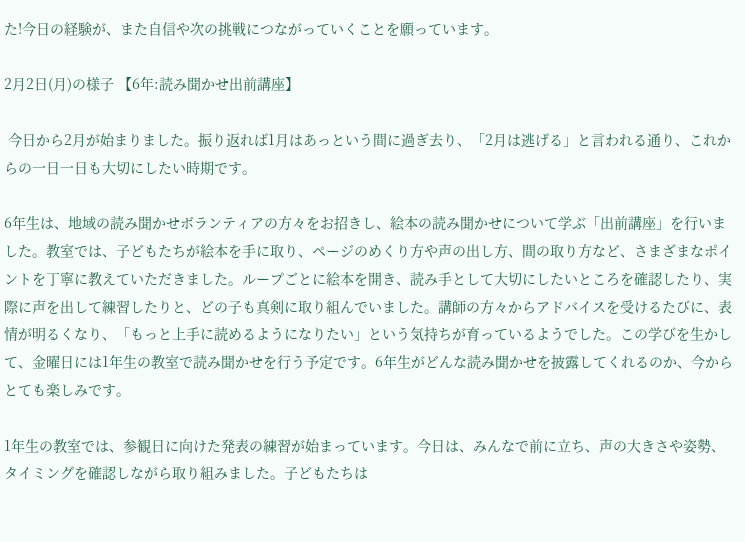た!今日の経験が、また自信や次の挑戦につながっていくことを願っています。

2月2日(月)の様子 【6年:読み聞かせ出前講座】

 今日から2月が始まりました。振り返れば1月はあっという間に過ぎ去り、「2月は逃げる」と言われる通り、これからの一日一日も大切にしたい時期です。

6年生は、地域の読み聞かせボランティアの方々をお招きし、絵本の読み聞かせについて学ぶ「出前講座」を行いました。教室では、子どもたちが絵本を手に取り、ページのめくり方や声の出し方、間の取り方など、さまざまなポイントを丁寧に教えていただきました。ループごとに絵本を開き、読み手として大切にしたいところを確認したり、実際に声を出して練習したりと、どの子も真剣に取り組んでいました。講師の方々からアドバイスを受けるたびに、表情が明るくなり、「もっと上手に読めるようになりたい」という気持ちが育っているようでした。この学びを生かして、金曜日には1年生の教室で読み聞かせを行う予定です。6年生がどんな読み聞かせを披露してくれるのか、今からとても楽しみです。

1年生の教室では、参観日に向けた発表の練習が始まっています。今日は、みんなで前に立ち、声の大きさや姿勢、タイミングを確認しながら取り組みました。子どもたちは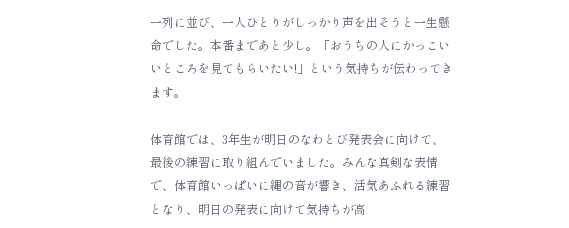一列に並び、一人ひとりがしっかり声を出そうと一生懸命でした。本番まであと少し。「おうちの人にかっこいいところを見てもらいたい!」という気持ちが伝わってきます。

体育館では、3年生が明日のなわとび発表会に向けて、最後の練習に取り組んでいました。みんな真剣な表情で、体育館いっぱいに縄の音が響き、活気あふれる練習となり、明日の発表に向けて気持ちが高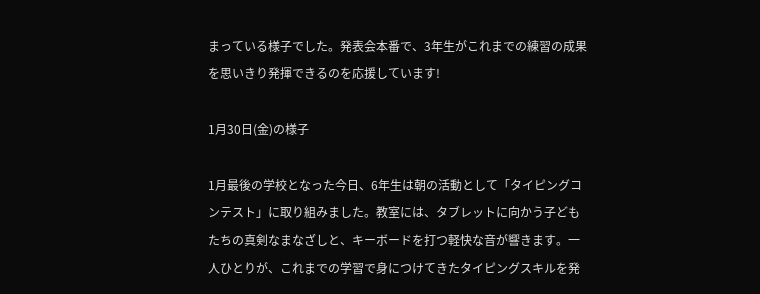まっている様子でした。発表会本番で、3年生がこれまでの練習の成果を思いきり発揮できるのを応援しています!

1月30日(金)の様子

1月最後の学校となった今日、6年生は朝の活動として「タイピングコンテスト」に取り組みました。教室には、タブレットに向かう子どもたちの真剣なまなざしと、キーボードを打つ軽快な音が響きます。一人ひとりが、これまでの学習で身につけてきたタイピングスキルを発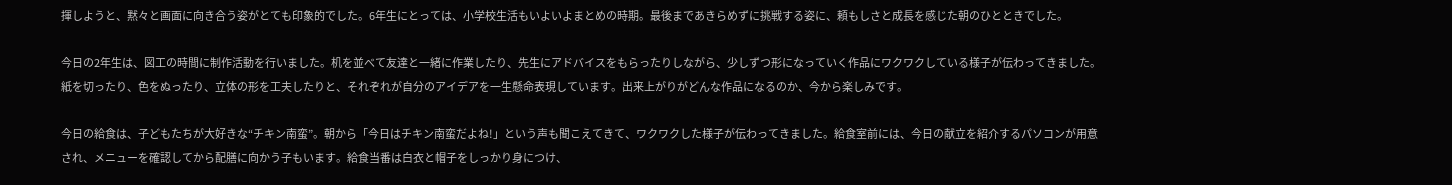揮しようと、黙々と画面に向き合う姿がとても印象的でした。6年生にとっては、小学校生活もいよいよまとめの時期。最後まであきらめずに挑戦する姿に、頼もしさと成長を感じた朝のひとときでした。

今日の2年生は、図工の時間に制作活動を行いました。机を並べて友達と一緒に作業したり、先生にアドバイスをもらったりしながら、少しずつ形になっていく作品にワクワクしている様子が伝わってきました。紙を切ったり、色をぬったり、立体の形を工夫したりと、それぞれが自分のアイデアを一生懸命表現しています。出来上がりがどんな作品になるのか、今から楽しみです。

今日の給食は、子どもたちが大好きな“チキン南蛮”。朝から「今日はチキン南蛮だよね!」という声も聞こえてきて、ワクワクした様子が伝わってきました。給食室前には、今日の献立を紹介するパソコンが用意され、メニューを確認してから配膳に向かう子もいます。給食当番は白衣と帽子をしっかり身につけ、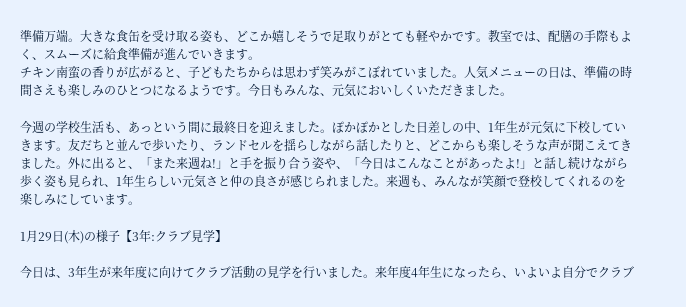準備万端。大きな食缶を受け取る姿も、どこか嬉しそうで足取りがとても軽やかです。教室では、配膳の手際もよく、スムーズに給食準備が進んでいきます。
チキン南蛮の香りが広がると、子どもたちからは思わず笑みがこぼれていました。人気メニューの日は、準備の時間さえも楽しみのひとつになるようです。今日もみんな、元気においしくいただきました。

今週の学校生活も、あっという間に最終日を迎えました。ぽかぽかとした日差しの中、1年生が元気に下校していきます。友だちと並んで歩いたり、ランドセルを揺らしながら話したりと、どこからも楽しそうな声が聞こえてきました。外に出ると、「また来週ね!」と手を振り合う姿や、「今日はこんなことがあったよ!」と話し続けながら歩く姿も見られ、1年生らしい元気さと仲の良さが感じられました。来週も、みんなが笑顔で登校してくれるのを楽しみにしています。

1月29日(木)の様子【3年:クラブ見学】

今日は、3年生が来年度に向けてクラブ活動の見学を行いました。来年度4年生になったら、いよいよ自分でクラブ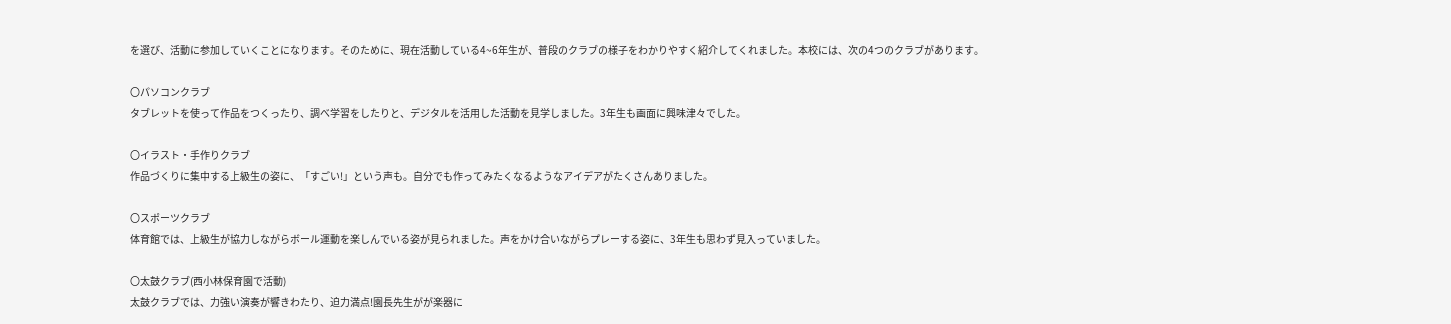を選び、活動に参加していくことになります。そのために、現在活動している4~6年生が、普段のクラブの様子をわかりやすく紹介してくれました。本校には、次の4つのクラブがあります。

〇パソコンクラブ
タブレットを使って作品をつくったり、調べ学習をしたりと、デジタルを活用した活動を見学しました。3年生も画面に興味津々でした。

〇イラスト・手作りクラブ
作品づくりに集中する上級生の姿に、「すごい!」という声も。自分でも作ってみたくなるようなアイデアがたくさんありました。

〇スポーツクラブ
体育館では、上級生が協力しながらボール運動を楽しんでいる姿が見られました。声をかけ合いながらプレーする姿に、3年生も思わず見入っていました。

〇太鼓クラブ(西小林保育園で活動)
太鼓クラブでは、力強い演奏が響きわたり、迫力満点!園長先生がが楽器に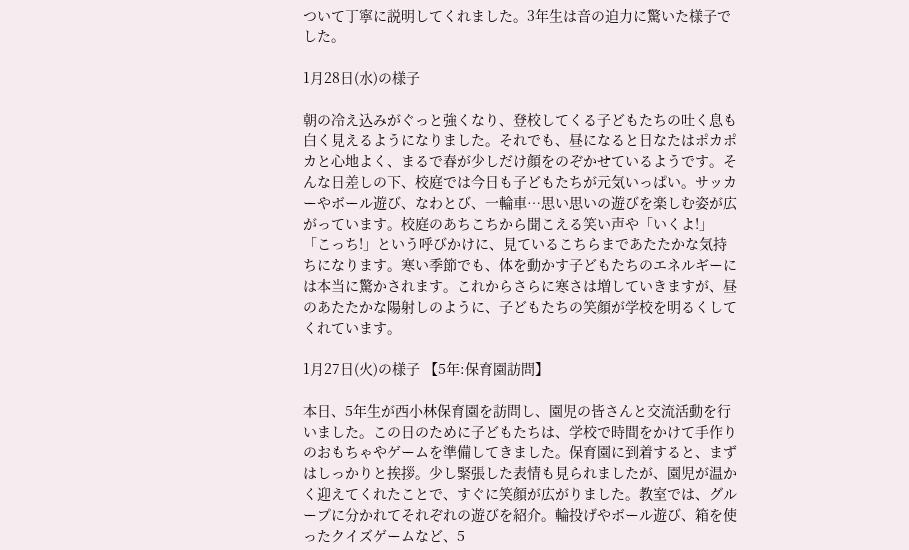ついて丁寧に説明してくれました。3年生は音の迫力に驚いた様子でした。

1月28日(水)の様子

朝の冷え込みがぐっと強くなり、登校してくる子どもたちの吐く息も白く見えるようになりました。それでも、昼になると日なたはポカポカと心地よく、まるで春が少しだけ顔をのぞかせているようです。そんな日差しの下、校庭では今日も子どもたちが元気いっぱい。サッカーやボール遊び、なわとび、一輪車…思い思いの遊びを楽しむ姿が広がっています。校庭のあちこちから聞こえる笑い声や「いくよ!」「こっち!」という呼びかけに、見ているこちらまであたたかな気持ちになります。寒い季節でも、体を動かす子どもたちのエネルギーには本当に驚かされます。これからさらに寒さは増していきますが、昼のあたたかな陽射しのように、子どもたちの笑顔が学校を明るくしてくれています。

1月27日(火)の様子 【5年:保育園訪問】

本日、5年生が西小林保育園を訪問し、園児の皆さんと交流活動を行いました。この日のために子どもたちは、学校で時間をかけて手作りのおもちゃやゲームを準備してきました。保育園に到着すると、まずはしっかりと挨拶。少し緊張した表情も見られましたが、園児が温かく迎えてくれたことで、すぐに笑顔が広がりました。教室では、グループに分かれてそれぞれの遊びを紹介。輪投げやボール遊び、箱を使ったクイズゲームなど、5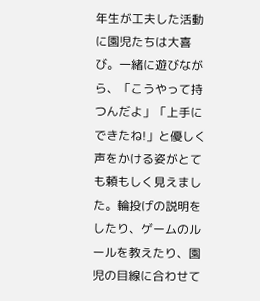年生が工夫した活動に園児たちは大喜び。一緒に遊びながら、「こうやって持つんだよ」「上手にできたね!」と優しく声をかける姿がとても頼もしく見えました。輪投げの説明をしたり、ゲームのルールを教えたり、園児の目線に合わせて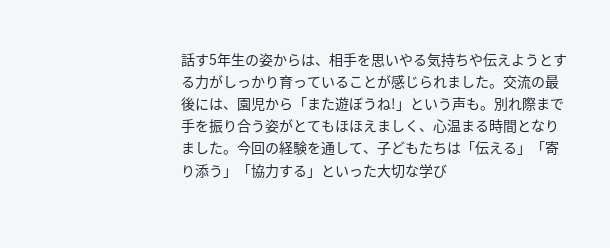話す5年生の姿からは、相手を思いやる気持ちや伝えようとする力がしっかり育っていることが感じられました。交流の最後には、園児から「また遊ぼうね!」という声も。別れ際まで手を振り合う姿がとてもほほえましく、心温まる時間となりました。今回の経験を通して、子どもたちは「伝える」「寄り添う」「協力する」といった大切な学び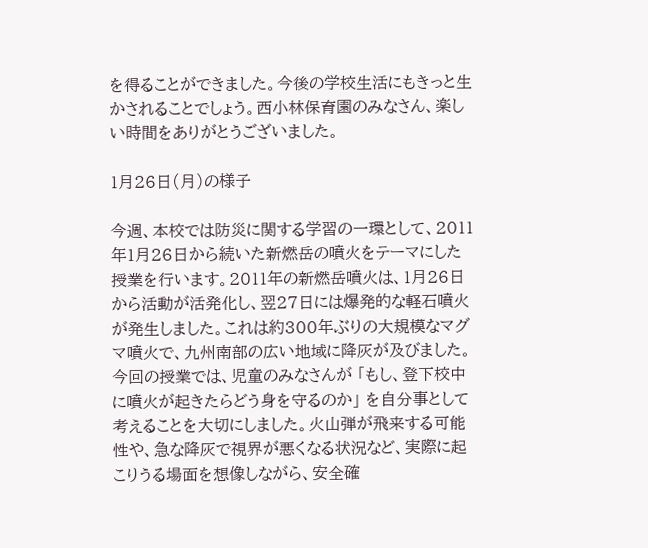を得ることができました。今後の学校生活にもきっと生かされることでしょう。西小林保育園のみなさん、楽しい時間をありがとうございました。

1月26日(月)の様子

今週、本校では防災に関する学習の一環として、2011年1月26日から続いた新燃岳の噴火をテーマにした授業を行います。2011年の新燃岳噴火は、1月26日から活動が活発化し、翌27日には爆発的な軽石噴火が発生しました。これは約300年ぶりの大規模なマグマ噴火で、九州南部の広い地域に降灰が及びました。今回の授業では、児童のみなさんが 「もし、登下校中に噴火が起きたらどう身を守るのか」 を自分事として考えることを大切にしました。火山弾が飛来する可能性や、急な降灰で視界が悪くなる状況など、実際に起こりうる場面を想像しながら、安全確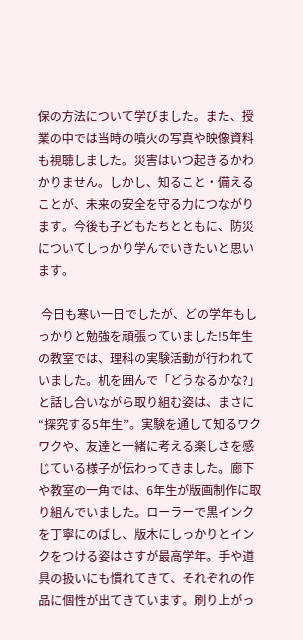保の方法について学びました。また、授業の中では当時の噴火の写真や映像資料も視聴しました。災害はいつ起きるかわかりません。しかし、知ること・備えることが、未来の安全を守る力につながります。今後も子どもたちとともに、防災についてしっかり学んでいきたいと思います。

 今日も寒い一日でしたが、どの学年もしっかりと勉強を頑張っていました!5年生の教室では、理科の実験活動が行われていました。机を囲んで「どうなるかな?」と話し合いながら取り組む姿は、まさに“探究する5年生”。実験を通して知るワクワクや、友達と一緒に考える楽しさを感じている様子が伝わってきました。廊下や教室の一角では、6年生が版画制作に取り組んでいました。ローラーで黒インクを丁寧にのばし、版木にしっかりとインクをつける姿はさすが最高学年。手や道具の扱いにも慣れてきて、それぞれの作品に個性が出てきています。刷り上がっ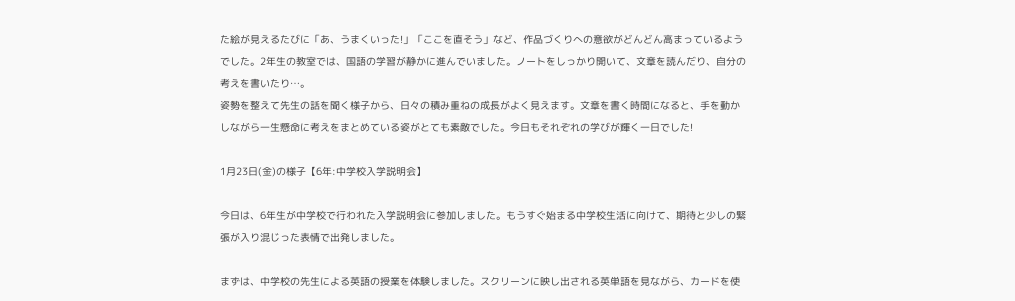た絵が見えるたびに「あ、うまくいった!」「ここを直そう」など、作品づくりへの意欲がどんどん高まっているようでした。2年生の教室では、国語の学習が静かに進んでいました。ノートをしっかり開いて、文章を読んだり、自分の考えを書いたり…。
姿勢を整えて先生の話を聞く様子から、日々の積み重ねの成長がよく見えます。文章を書く時間になると、手を動かしながら一生懸命に考えをまとめている姿がとても素敵でした。今日もそれぞれの学びが輝く一日でした!

1月23日(金)の様子【6年:中学校入学説明会】

今日は、6年生が中学校で行われた入学説明会に参加しました。もうすぐ始まる中学校生活に向けて、期待と少しの緊張が入り混じった表情で出発しました。

まずは、中学校の先生による英語の授業を体験しました。スクリーンに映し出される英単語を見ながら、カードを使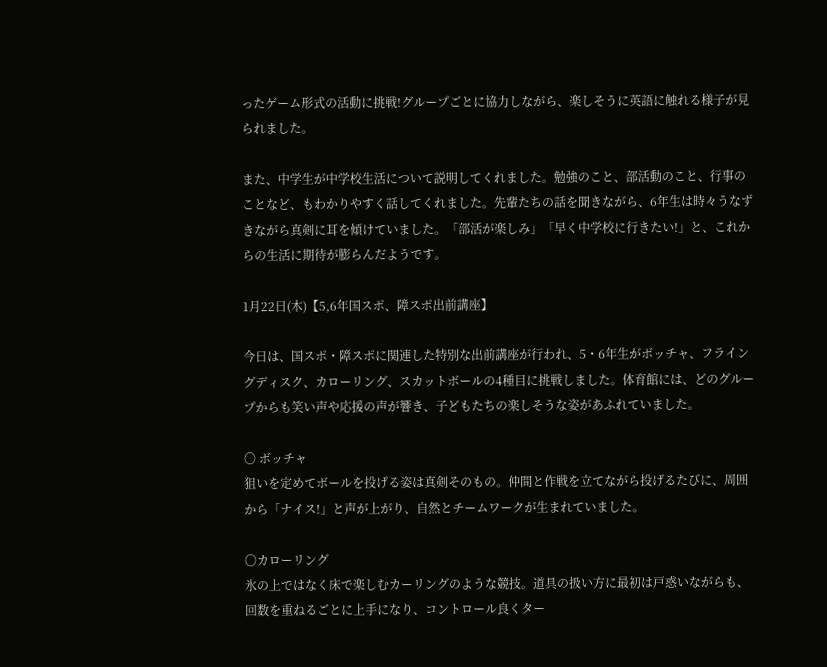ったゲーム形式の活動に挑戦!グループごとに協力しながら、楽しそうに英語に触れる様子が見られました。

また、中学生が中学校生活について説明してくれました。勉強のこと、部活動のこと、行事のことなど、もわかりやすく話してくれました。先輩たちの話を聞きながら、6年生は時々うなずきながら真剣に耳を傾けていました。「部活が楽しみ」「早く中学校に行きたい!」と、これからの生活に期待が膨らんだようです。

1月22日(木)【5,6年国スポ、障スポ出前講座】

今日は、国スポ・障スポに関連した特別な出前講座が行われ、5・6年生がボッチャ、フライングディスク、カローリング、スカットボールの4種目に挑戦しました。体育館には、どのグループからも笑い声や応援の声が響き、子どもたちの楽しそうな姿があふれていました。

〇 ボッチャ
狙いを定めてボールを投げる姿は真剣そのもの。仲間と作戦を立てながら投げるたびに、周囲から「ナイス!」と声が上がり、自然とチームワークが生まれていました。

〇カローリング
氷の上ではなく床で楽しむカーリングのような競技。道具の扱い方に最初は戸惑いながらも、回数を重ねるごとに上手になり、コントロール良くター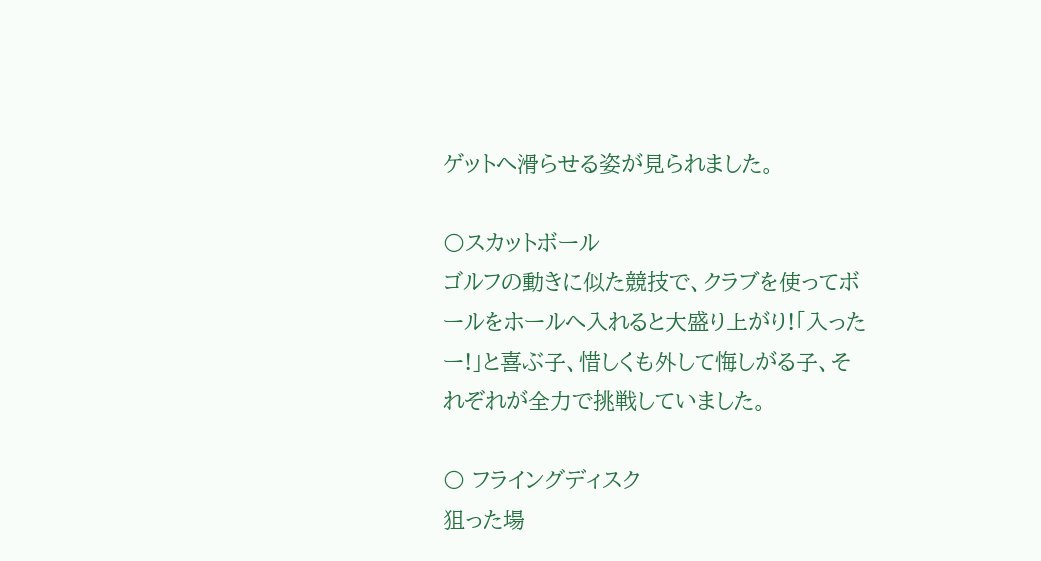ゲットへ滑らせる姿が見られました。

〇スカットボール
ゴルフの動きに似た競技で、クラブを使ってボールをホールへ入れると大盛り上がり!「入ったー!」と喜ぶ子、惜しくも外して悔しがる子、それぞれが全力で挑戦していました。

〇 フライングディスク
狙った場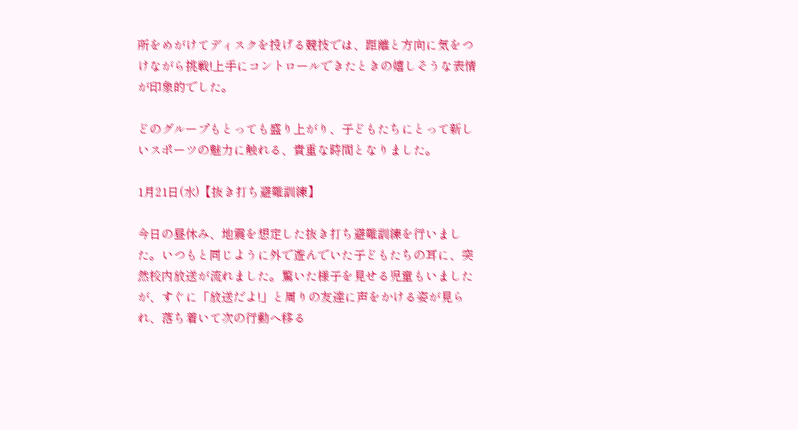所をめがけてディスクを投げる競技では、距離と方向に気をつけながら挑戦!上手にコントロールできたときの嬉しそうな表情が印象的でした。

どのグループもとっても盛り上がり、子どもたちにとって新しいスポーツの魅力に触れる、貴重な時間となりました。

1月21日(水)【抜き打ち避難訓練】

今日の昼休み、地震を想定した抜き打ち避難訓練を行いました。いつもと同じように外で遊んでいた子どもたちの耳に、突然校内放送が流れました。驚いた様子を見せる児童もいましたが、すぐに「放送だよ!」と周りの友達に声をかける姿が見られ、落ち着いて次の行動へ移る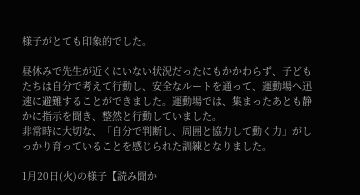様子がとても印象的でした。

昼休みで先生が近くにいない状況だったにもかかわらず、子どもたちは自分で考えて行動し、安全なルートを通って、運動場へ迅速に避難することができました。運動場では、集まったあとも静かに指示を聞き、整然と行動していました。
非常時に大切な、「自分で判断し、周囲と協力して動く力」がしっかり育っていることを感じられた訓練となりました。

1月20日(火)の様子【読み聞か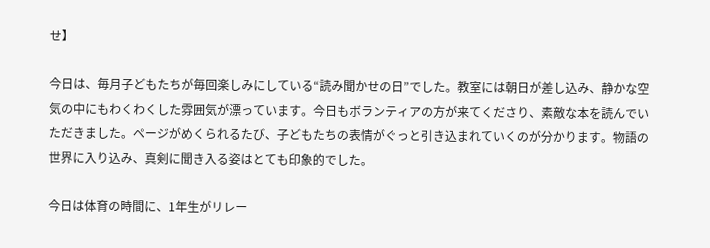せ】

今日は、毎月子どもたちが毎回楽しみにしている“読み聞かせの日”でした。教室には朝日が差し込み、静かな空気の中にもわくわくした雰囲気が漂っています。今日もボランティアの方が来てくださり、素敵な本を読んでいただきました。ページがめくられるたび、子どもたちの表情がぐっと引き込まれていくのが分かります。物語の世界に入り込み、真剣に聞き入る姿はとても印象的でした。

今日は体育の時間に、1年生がリレー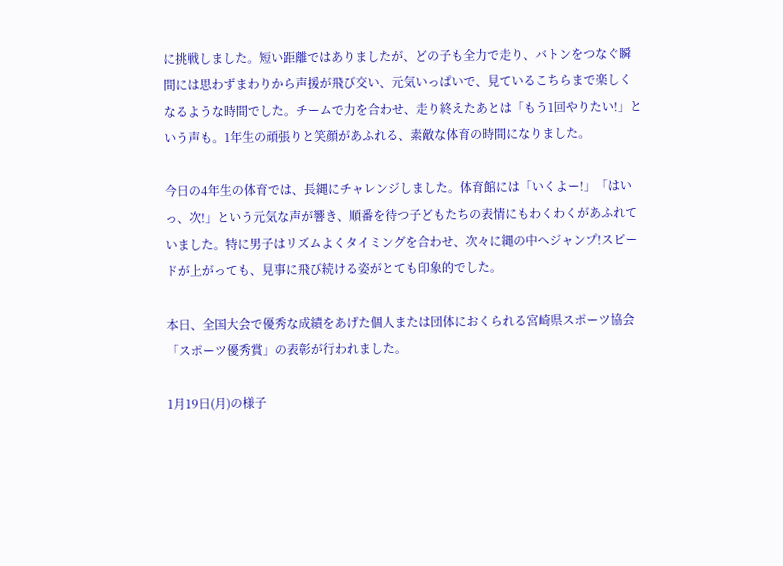に挑戦しました。短い距離ではありましたが、どの子も全力で走り、バトンをつなぐ瞬間には思わずまわりから声援が飛び交い、元気いっぱいで、見ているこちらまで楽しくなるような時間でした。チームで力を合わせ、走り終えたあとは「もう1回やりたい!」という声も。1年生の頑張りと笑顔があふれる、素敵な体育の時間になりました。

今日の4年生の体育では、長縄にチャレンジしました。体育館には「いくよー!」「はいっ、次!」という元気な声が響き、順番を待つ子どもたちの表情にもわくわくがあふれていました。特に男子はリズムよくタイミングを合わせ、次々に縄の中へジャンプ!スピードが上がっても、見事に飛び続ける姿がとても印象的でした。

本日、全国大会で優秀な成績をあげた個人または団体におくられる宮崎県スポーツ協会「スポーツ優秀賞」の表彰が行われました。

1月19日(月)の様子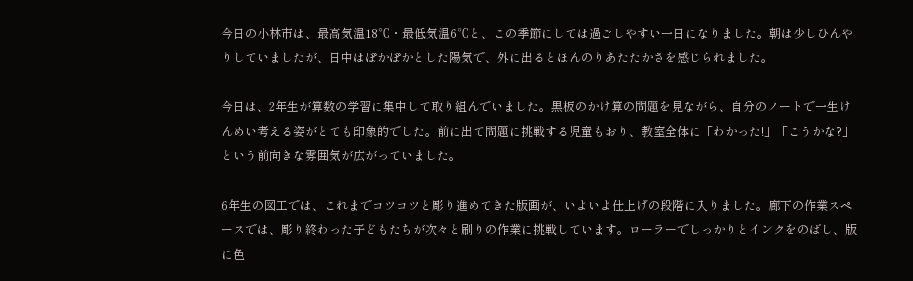今日の小林市は、最高気温18℃・最低気温6℃と、この季節にしては過ごしやすい一日になりました。朝は少しひんやりしていましたが、日中はぽかぽかとした陽気で、外に出るとほんのりあたたかさを感じられました。

今日は、2年生が算数の学習に集中して取り組んでいました。黒板のかけ算の問題を見ながら、自分のノートで一生けんめい考える姿がとても印象的でした。前に出て問題に挑戦する児童もおり、教室全体に「わかった!」「こうかな?」という前向きな雰囲気が広がっていました。

6年生の図工では、これまでコツコツと彫り進めてきた版画が、いよいよ仕上げの段階に入りました。廊下の作業スペースでは、彫り終わった子どもたちが次々と刷りの作業に挑戦しています。ローラーでしっかりとインクをのばし、版に色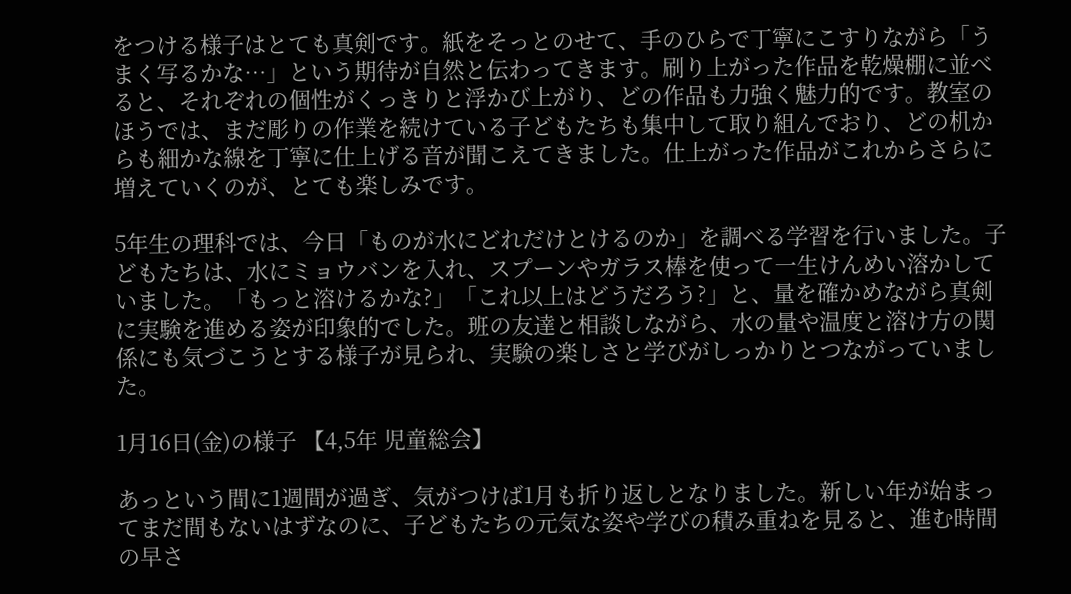をつける様子はとても真剣です。紙をそっとのせて、手のひらで丁寧にこすりながら「うまく写るかな…」という期待が自然と伝わってきます。刷り上がった作品を乾燥棚に並べると、それぞれの個性がくっきりと浮かび上がり、どの作品も力強く魅力的です。教室のほうでは、まだ彫りの作業を続けている子どもたちも集中して取り組んでおり、どの机からも細かな線を丁寧に仕上げる音が聞こえてきました。仕上がった作品がこれからさらに増えていくのが、とても楽しみです。

5年生の理科では、今日「ものが水にどれだけとけるのか」を調べる学習を行いました。子どもたちは、水にミョウバンを入れ、スプーンやガラス棒を使って一生けんめい溶かしていました。「もっと溶けるかな?」「これ以上はどうだろう?」と、量を確かめながら真剣に実験を進める姿が印象的でした。班の友達と相談しながら、水の量や温度と溶け方の関係にも気づこうとする様子が見られ、実験の楽しさと学びがしっかりとつながっていました。

1月16日(金)の様子 【4,5年 児童総会】

あっという間に1週間が過ぎ、気がつけば1月も折り返しとなりました。新しい年が始まってまだ間もないはずなのに、子どもたちの元気な姿や学びの積み重ねを見ると、進む時間の早さ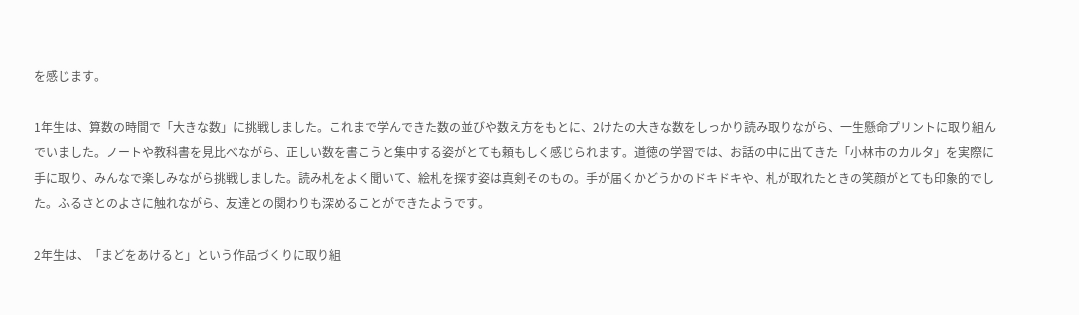を感じます。

1年生は、算数の時間で「大きな数」に挑戦しました。これまで学んできた数の並びや数え方をもとに、2けたの大きな数をしっかり読み取りながら、一生懸命プリントに取り組んでいました。ノートや教科書を見比べながら、正しい数を書こうと集中する姿がとても頼もしく感じられます。道徳の学習では、お話の中に出てきた「小林市のカルタ」を実際に手に取り、みんなで楽しみながら挑戦しました。読み札をよく聞いて、絵札を探す姿は真剣そのもの。手が届くかどうかのドキドキや、札が取れたときの笑顔がとても印象的でした。ふるさとのよさに触れながら、友達との関わりも深めることができたようです。

2年生は、「まどをあけると」という作品づくりに取り組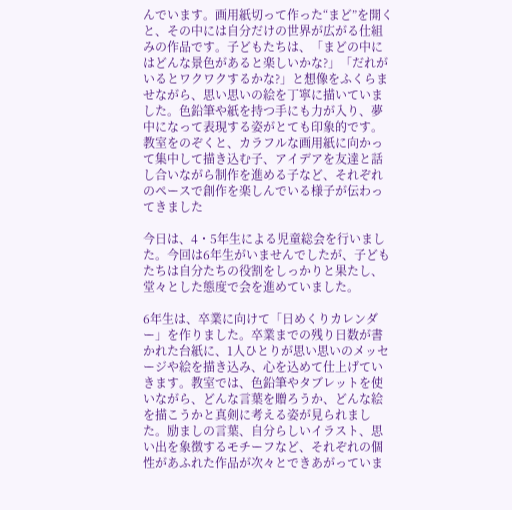んでいます。画用紙切って作った“まど”を開くと、その中には自分だけの世界が広がる仕組みの作品です。子どもたちは、「まどの中にはどんな景色があると楽しいかな?」「だれがいるとワクワクするかな?」と想像をふくらませながら、思い思いの絵を丁寧に描いていました。色鉛筆や紙を持つ手にも力が入り、夢中になって表現する姿がとても印象的です。教室をのぞくと、カラフルな画用紙に向かって集中して描き込む子、アイデアを友達と話し合いながら制作を進める子など、それぞれのペースで創作を楽しんでいる様子が伝わってきました

今日は、4・5年生による児童総会を行いました。今回は6年生がいませんでしたが、子どもたちは自分たちの役割をしっかりと果たし、堂々とした態度で会を進めていました。

6年生は、卒業に向けて「日めくりカレンダー」を作りました。卒業までの残り日数が書かれた台紙に、1人ひとりが思い思いのメッセージや絵を描き込み、心を込めて仕上げていきます。教室では、色鉛筆やタブレットを使いながら、どんな言葉を贈ろうか、どんな絵を描こうかと真剣に考える姿が見られました。励ましの言葉、自分らしいイラスト、思い出を象徴するモチーフなど、それぞれの個性があふれた作品が次々とできあがっていま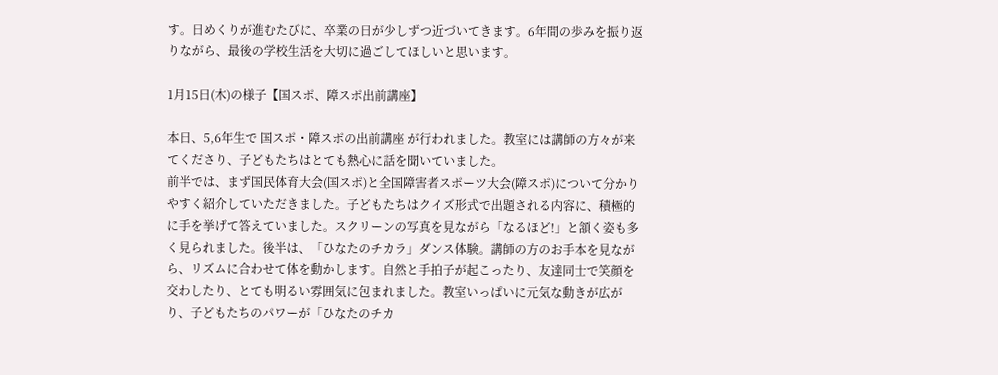す。日めくりが進むたびに、卒業の日が少しずつ近づいてきます。6年間の歩みを振り返りながら、最後の学校生活を大切に過ごしてほしいと思います。

1月15日(木)の様子【国スポ、障スポ出前講座】

本日、5,6年生で 国スポ・障スポの出前講座 が行われました。教室には講師の方々が来てくださり、子どもたちはとても熱心に話を聞いていました。
前半では、まず国民体育大会(国スポ)と全国障害者スポーツ大会(障スポ)について分かりやすく紹介していただきました。子どもたちはクイズ形式で出題される内容に、積極的に手を挙げて答えていました。スクリーンの写真を見ながら「なるほど!」と頷く姿も多く見られました。後半は、「ひなたのチカラ」ダンス体験。講師の方のお手本を見ながら、リズムに合わせて体を動かします。自然と手拍子が起こったり、友達同士で笑顔を交わしたり、とても明るい雰囲気に包まれました。教室いっぱいに元気な動きが広がり、子どもたちのパワーが「ひなたのチカ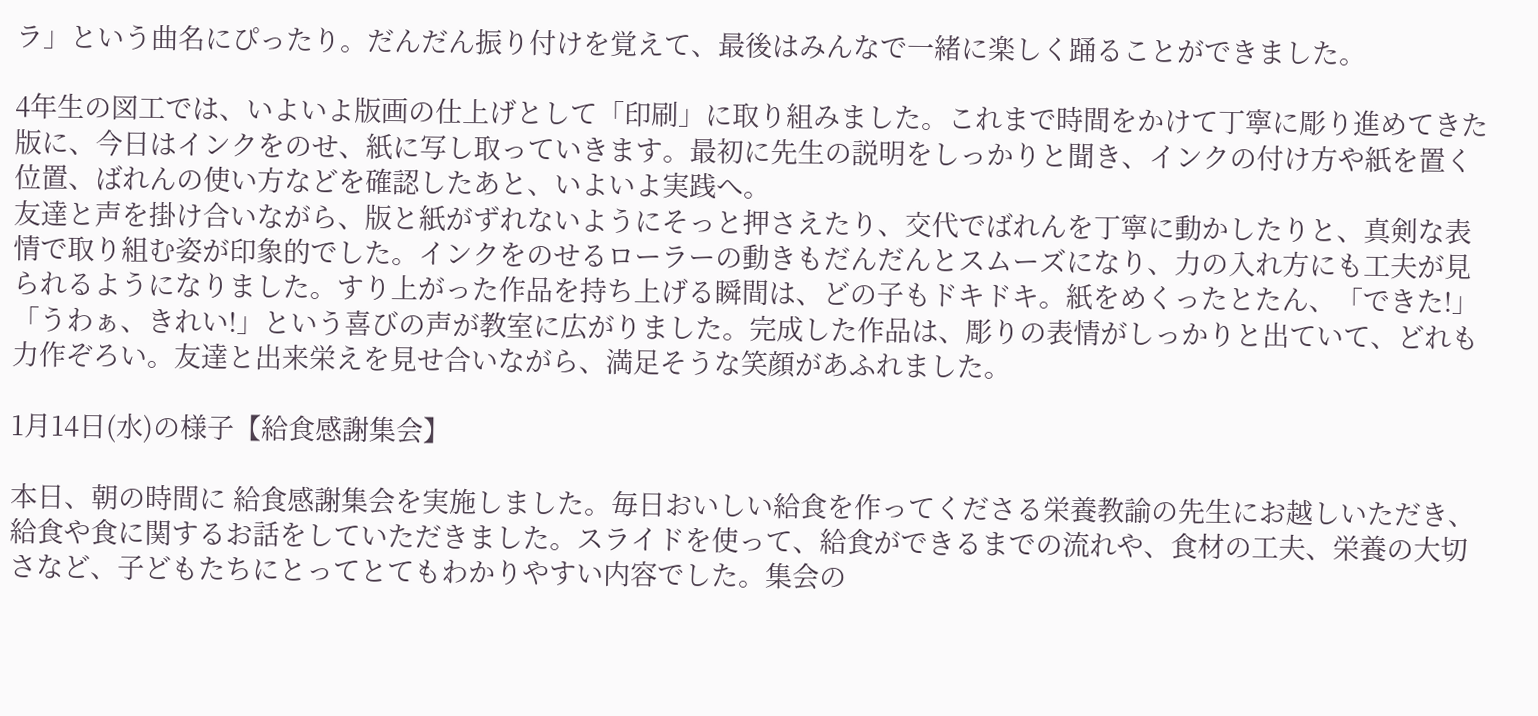ラ」という曲名にぴったり。だんだん振り付けを覚えて、最後はみんなで一緒に楽しく踊ることができました。

4年生の図工では、いよいよ版画の仕上げとして「印刷」に取り組みました。これまで時間をかけて丁寧に彫り進めてきた版に、今日はインクをのせ、紙に写し取っていきます。最初に先生の説明をしっかりと聞き、インクの付け方や紙を置く位置、ばれんの使い方などを確認したあと、いよいよ実践へ。
友達と声を掛け合いながら、版と紙がずれないようにそっと押さえたり、交代でばれんを丁寧に動かしたりと、真剣な表情で取り組む姿が印象的でした。インクをのせるローラーの動きもだんだんとスムーズになり、力の入れ方にも工夫が見られるようになりました。すり上がった作品を持ち上げる瞬間は、どの子もドキドキ。紙をめくったとたん、「できた!」「うわぁ、きれい!」という喜びの声が教室に広がりました。完成した作品は、彫りの表情がしっかりと出ていて、どれも力作ぞろい。友達と出来栄えを見せ合いながら、満足そうな笑顔があふれました。

1月14日(水)の様子【給食感謝集会】

本日、朝の時間に 給食感謝集会を実施しました。毎日おいしい給食を作ってくださる栄養教諭の先生にお越しいただき、給食や食に関するお話をしていただきました。スライドを使って、給食ができるまでの流れや、食材の工夫、栄養の大切さなど、子どもたちにとってとてもわかりやすい内容でした。集会の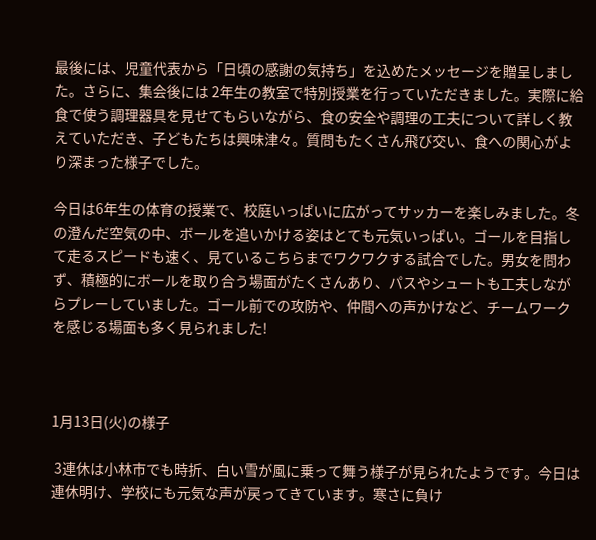最後には、児童代表から「日頃の感謝の気持ち」を込めたメッセージを贈呈しました。さらに、集会後には 2年生の教室で特別授業を行っていただきました。実際に給食で使う調理器具を見せてもらいながら、食の安全や調理の工夫について詳しく教えていただき、子どもたちは興味津々。質問もたくさん飛び交い、食への関心がより深まった様子でした。

今日は6年生の体育の授業で、校庭いっぱいに広がってサッカーを楽しみました。冬の澄んだ空気の中、ボールを追いかける姿はとても元気いっぱい。ゴールを目指して走るスピードも速く、見ているこちらまでワクワクする試合でした。男女を問わず、積極的にボールを取り合う場面がたくさんあり、パスやシュートも工夫しながらプレーしていました。ゴール前での攻防や、仲間への声かけなど、チームワークを感じる場面も多く見られました!



1月13日(火)の様子

 3連休は小林市でも時折、白い雪が風に乗って舞う様子が見られたようです。今日は連休明け、学校にも元気な声が戻ってきています。寒さに負け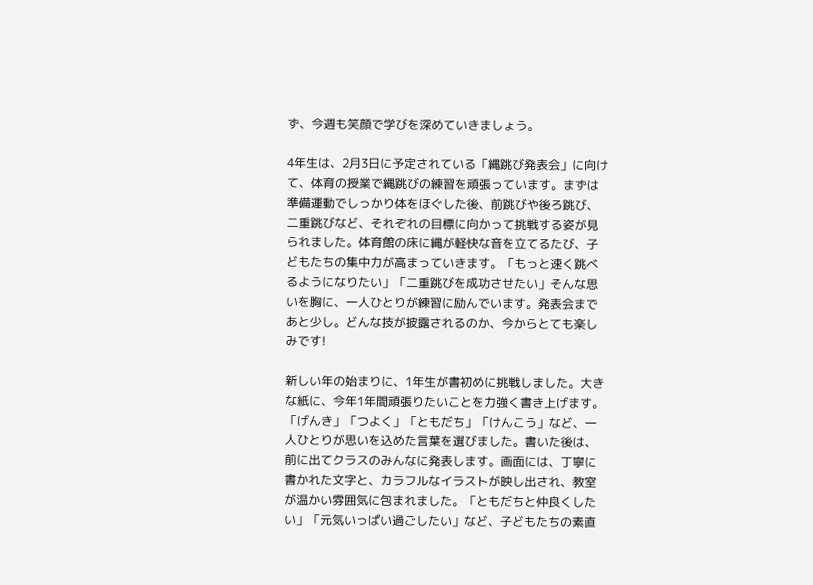ず、今週も笑顔で学びを深めていきましょう。

4年生は、2月3日に予定されている「縄跳び発表会」に向けて、体育の授業で縄跳びの練習を頑張っています。まずは準備運動でしっかり体をほぐした後、前跳びや後ろ跳び、二重跳びなど、それぞれの目標に向かって挑戦する姿が見られました。体育館の床に縄が軽快な音を立てるたび、子どもたちの集中力が高まっていきます。「もっと速く跳べるようになりたい」「二重跳びを成功させたい」そんな思いを胸に、一人ひとりが練習に励んでいます。発表会まであと少し。どんな技が披露されるのか、今からとても楽しみです!

新しい年の始まりに、1年生が書初めに挑戦しました。大きな紙に、今年1年間頑張りたいことを力強く書き上げます。「げんき」「つよく」「ともだち」「けんこう」など、一人ひとりが思いを込めた言葉を選びました。書いた後は、前に出てクラスのみんなに発表します。画面には、丁寧に書かれた文字と、カラフルなイラストが映し出され、教室が温かい雰囲気に包まれました。「ともだちと仲良くしたい」「元気いっぱい過ごしたい」など、子どもたちの素直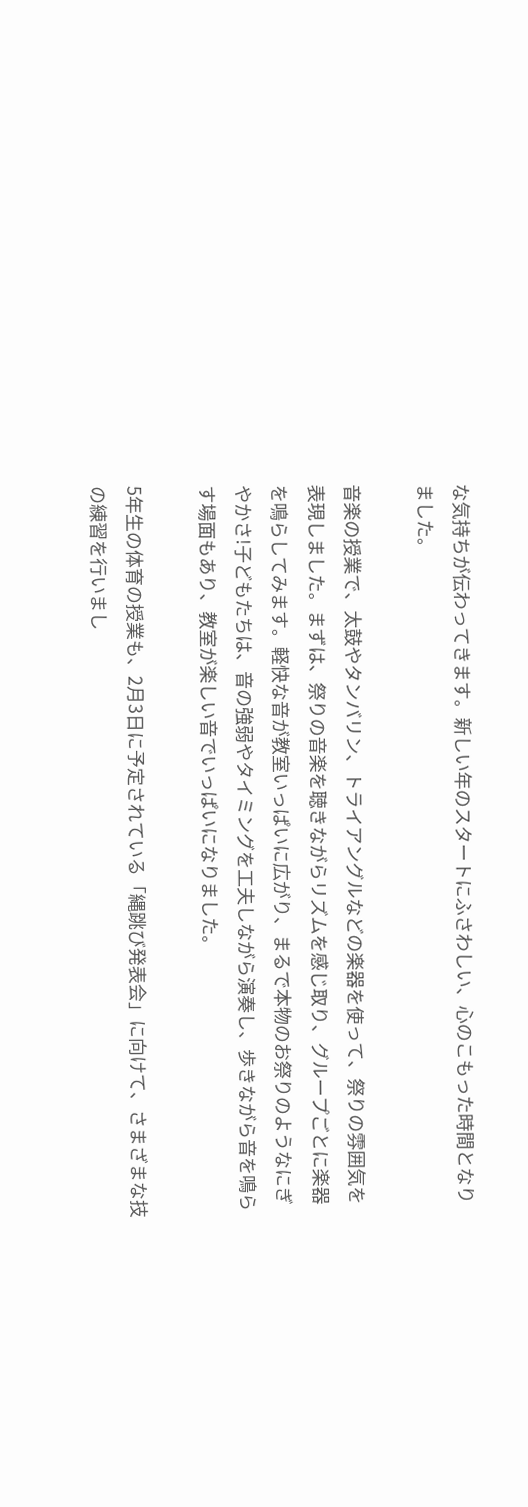な気持ちが伝わってきます。新しい年のスタートにふさわしい、心のこもった時間となりました。

音楽の授業で、太鼓やタンバリン、トライアングルなどの楽器を使って、祭りの雰囲気を表現しました。まずは、祭りの音楽を聴きながらリズムを感じ取り、グループごとに楽器を鳴らしてみます。軽快な音が教室いっぱいに広がり、まるで本物のお祭りのようなにぎやかさ!子どもたちは、音の強弱やタイミングを工夫しながら演奏し、歩きながら音を鳴らす場面もあり、教室が楽しい音でいっぱいになりました。

5年生の体育の授業も、2月3日に予定されている「縄跳び発表会」に向けて、さまざまな技の練習を行いまし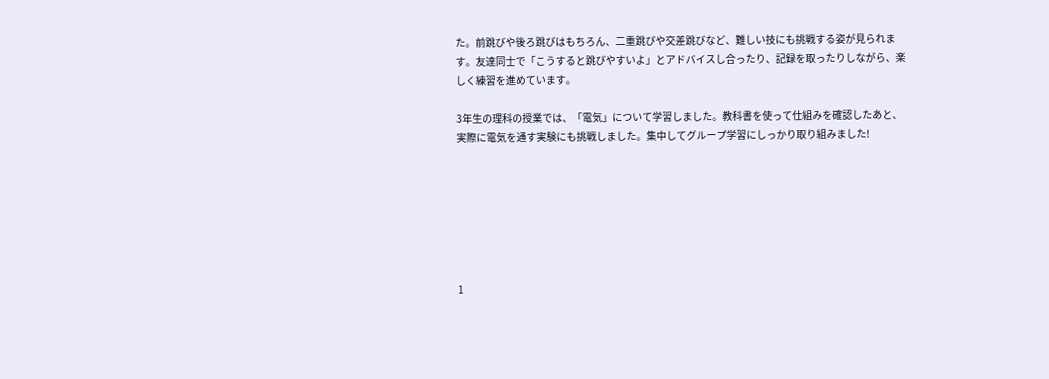た。前跳びや後ろ跳びはもちろん、二重跳びや交差跳びなど、難しい技にも挑戦する姿が見られます。友達同士で「こうすると跳びやすいよ」とアドバイスし合ったり、記録を取ったりしながら、楽しく練習を進めています。

3年生の理科の授業では、「電気」について学習しました。教科書を使って仕組みを確認したあと、実際に電気を通す実験にも挑戦しました。集中してグループ学習にしっかり取り組みました!







1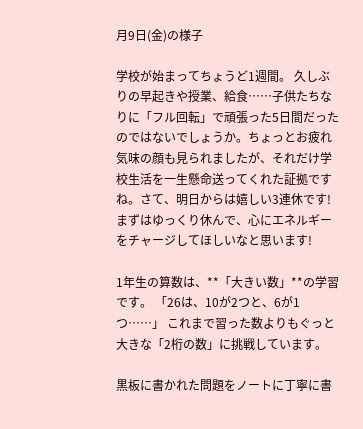月9日(金)の様子

学校が始まってちょうど1週間。 久しぶりの早起きや授業、給食……子供たちなりに「フル回転」で頑張った5日間だったのではないでしょうか。ちょっとお疲れ気味の顔も見られましたが、それだけ学校生活を一生懸命送ってくれた証拠ですね。さて、明日からは嬉しい3連休です!まずはゆっくり休んで、心にエネルギーをチャージしてほしいなと思います!

1年生の算数は、**「大きい数」**の学習です。 「26は、10が2つと、6が1つ……」 これまで習った数よりもぐっと大きな「2桁の数」に挑戦しています。

黒板に書かれた問題をノートに丁寧に書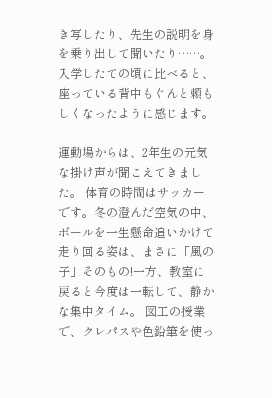き写したり、先生の説明を身を乗り出して聞いたり……。 入学したての頃に比べると、座っている背中もぐんと頼もしくなったように感じます。

運動場からは、2年生の元気な掛け声が聞こえてきました。 体育の時間はサッカーです。冬の澄んだ空気の中、ボールを一生懸命追いかけて走り回る姿は、まさに「風の子」そのもの!一方、教室に戻ると今度は一転して、静かな集中タイム。 図工の授業で、クレパスや色鉛筆を使っ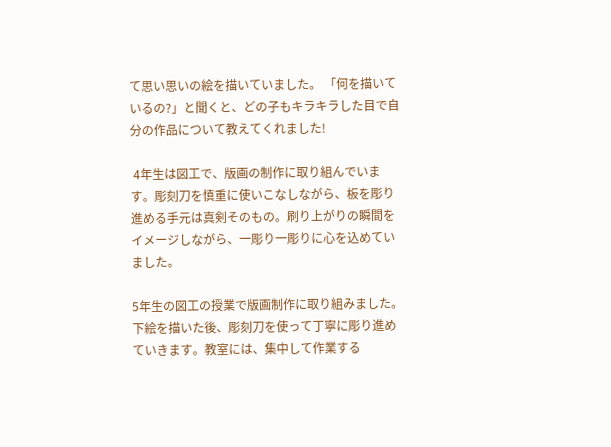て思い思いの絵を描いていました。 「何を描いているの?」と聞くと、どの子もキラキラした目で自分の作品について教えてくれました!

 4年生は図工で、版画の制作に取り組んでいます。彫刻刀を慎重に使いこなしながら、板を彫り進める手元は真剣そのもの。刷り上がりの瞬間をイメージしながら、一彫り一彫りに心を込めていました。

5年生の図工の授業で版画制作に取り組みました。下絵を描いた後、彫刻刀を使って丁寧に彫り進めていきます。教室には、集中して作業する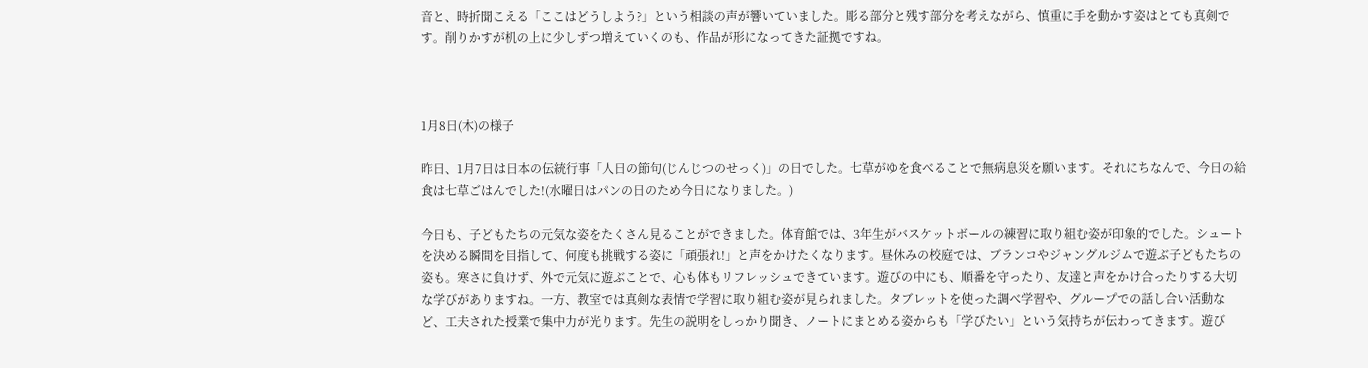音と、時折聞こえる「ここはどうしよう?」という相談の声が響いていました。彫る部分と残す部分を考えながら、慎重に手を動かす姿はとても真剣です。削りかすが机の上に少しずつ増えていくのも、作品が形になってきた証拠ですね。



1月8日(木)の様子

昨日、1月7日は日本の伝統行事「人日の節句(じんじつのせっく)」の日でした。七草がゆを食べることで無病息災を願います。それにちなんで、今日の給食は七草ごはんでした!(水曜日はパンの日のため今日になりました。)

今日も、子どもたちの元気な姿をたくさん見ることができました。体育館では、3年生がバスケットボールの練習に取り組む姿が印象的でした。シュートを決める瞬間を目指して、何度も挑戦する姿に「頑張れ!」と声をかけたくなります。昼休みの校庭では、ブランコやジャングルジムで遊ぶ子どもたちの姿も。寒さに負けず、外で元気に遊ぶことで、心も体もリフレッシュできています。遊びの中にも、順番を守ったり、友達と声をかけ合ったりする大切な学びがありますね。一方、教室では真剣な表情で学習に取り組む姿が見られました。タブレットを使った調べ学習や、グループでの話し合い活動など、工夫された授業で集中力が光ります。先生の説明をしっかり聞き、ノートにまとめる姿からも「学びたい」という気持ちが伝わってきます。遊び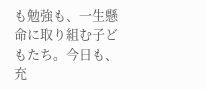も勉強も、一生懸命に取り組む子どもたち。今日も、充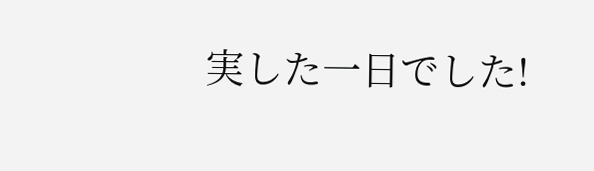実した一日でした!